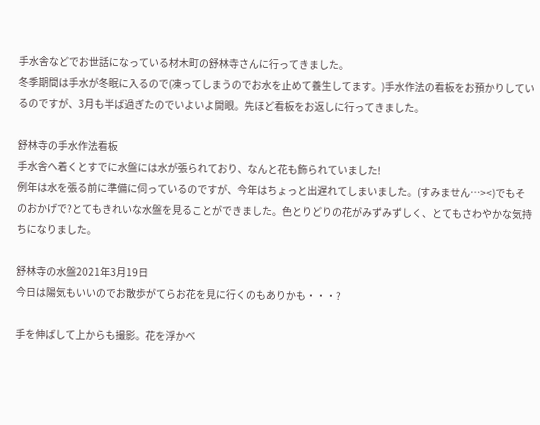手水舎などでお世話になっている材木町の舒林寺さんに行ってきました。
冬季期間は手水が冬眠に入るので(凍ってしまうのでお水を止めて養生してます。)手水作法の看板をお預かりしているのですが、3月も半ば過ぎたのでいよいよ開眼。先ほど看板をお返しに行ってきました。

舒林寺の手水作法看板
手水舎へ着くとすでに水盤には水が張られており、なんと花も飾られていました!
例年は水を張る前に準備に伺っているのですが、今年はちょっと出遅れてしまいました。(すみません…><)でもそのおかげで?とてもきれいな水盤を見ることができました。色とりどりの花がみずみずしく、とてもさわやかな気持ちになりました。

舒林寺の水盤2021年3月19日
今日は陽気もいいのでお散歩がてらお花を見に行くのもありかも・・・?

手を伸ばして上からも撮影。花を浮かべ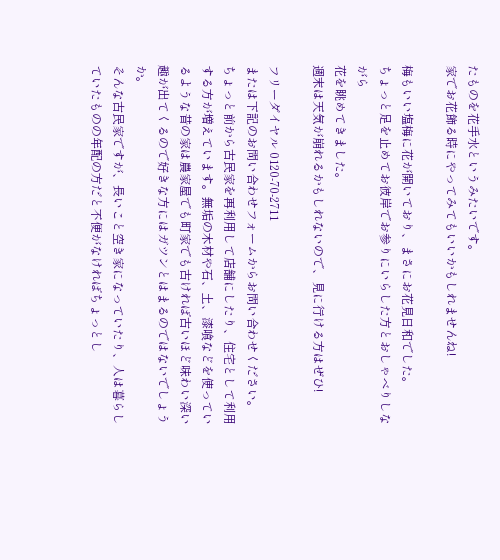たものを花手水というみたいです。
家でお花飾る時にやってみてもいいかもしれませんね!

梅もいい塩梅に花が開いており、まさにお花見日和でした。
ちょっと足を止めてお彼岸でお参りにいらした方とおしゃべりしながら
花を眺めてきました。
週末は天気が崩れるかもしれないので、見に行ける方はぜひ!

フリーダイヤル 0120-70-2711
または下記のお問い合わせフォームからお問い合わせください。
ちょっと前から古民家を再利用して店舗にしたり、住宅として利用する方が増えています。無垢の木材や石、土、漆喰などを使っているような昔の家は農家屋でも町家でも古ければ古いほど味わい深い趣が出てくるので好きな方にはガツンとはまるのではないでしょうか。
そんな古民家ですが、長いこと空き家になっていたり、人は暮らしていたものの年配の方だと不便がなければちょっとし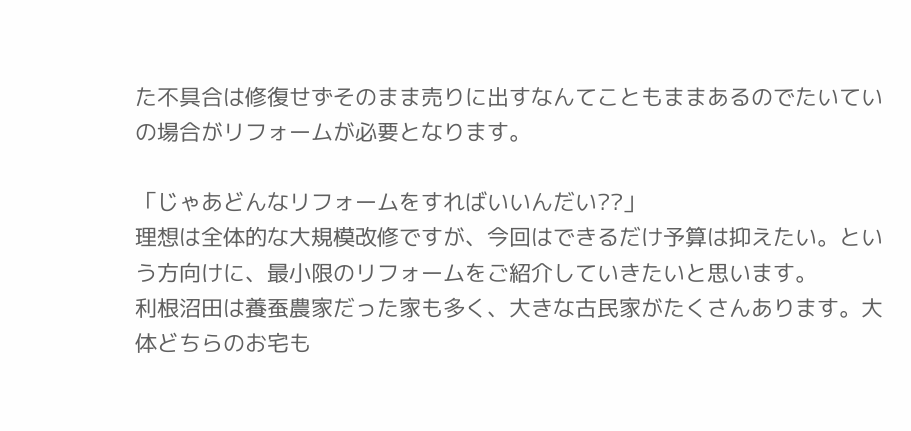た不具合は修復せずそのまま売りに出すなんてこともままあるのでたいていの場合がリフォームが必要となります。

「じゃあどんなリフォームをすればいいんだい??」
理想は全体的な大規模改修ですが、今回はできるだけ予算は抑えたい。という方向けに、最小限のリフォームをご紹介していきたいと思います。
利根沼田は養蚕農家だった家も多く、大きな古民家がたくさんあります。大体どちらのお宅も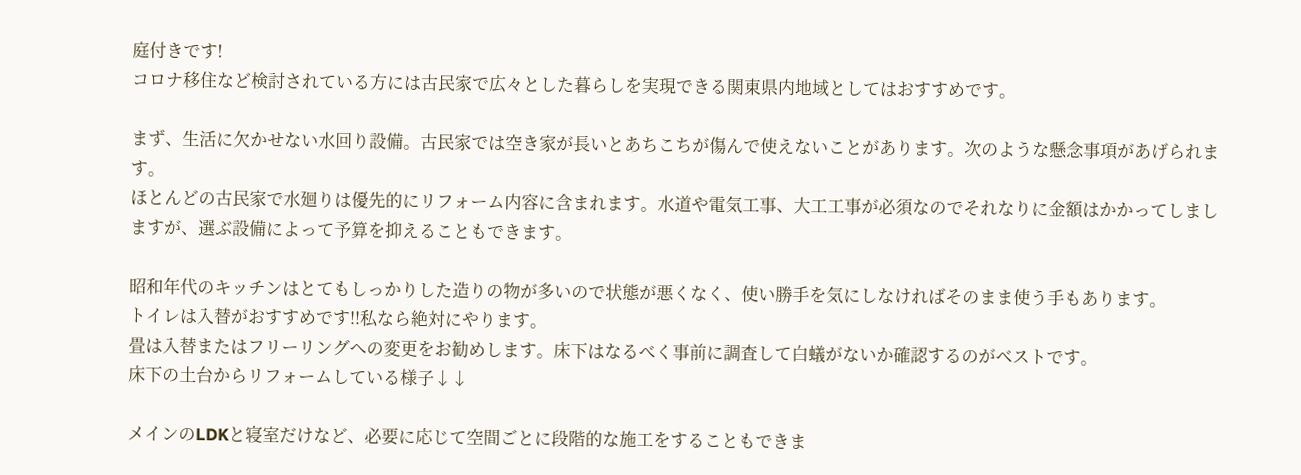庭付きです!
コロナ移住など検討されている方には古民家で広々とした暮らしを実現できる関東県内地域としてはおすすめです。

まず、生活に欠かせない水回り設備。古民家では空き家が長いとあちこちが傷んで使えないことがあります。次のような懸念事項があげられます。
ほとんどの古民家で水廻りは優先的にリフォーム内容に含まれます。水道や電気工事、大工工事が必須なのでそれなりに金額はかかってしましますが、選ぶ設備によって予算を抑えることもできます。

昭和年代のキッチンはとてもしっかりした造りの物が多いので状態が悪くなく、使い勝手を気にしなければそのまま使う手もあります。
トイレは入替がおすすめです!!私なら絶対にやります。
畳は入替またはフリーリングへの変更をお勧めします。床下はなるべく事前に調査して白蟻がないか確認するのがベストです。
床下の土台からリフォームしている様子↓↓

メインのLDKと寝室だけなど、必要に応じて空間ごとに段階的な施工をすることもできま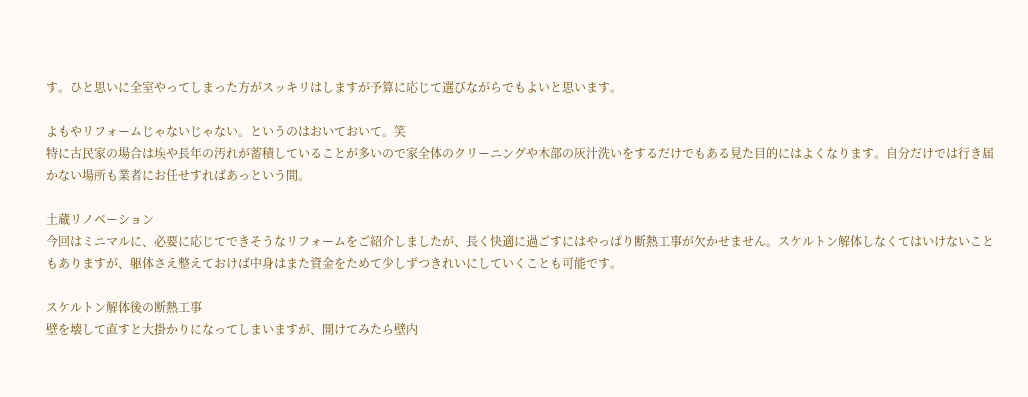す。ひと思いに全室やってしまった方がスッキリはしますが予算に応じて選びながらでもよいと思います。

よもやリフォームじゃないじゃない。というのはおいておいて。笑
特に古民家の場合は埃や長年の汚れが蓄積していることが多いので家全体のクリーニングや木部の灰汁洗いをするだけでもある見た目的にはよくなります。自分だけでは行き届かない場所も業者にお任せすればあっという間。

土蔵リノベーション
今回はミニマルに、必要に応じてできそうなリフォームをご紹介しましたが、長く快適に過ごすにはやっぱり断熱工事が欠かせません。スケルトン解体しなくてはいけないこともありますが、躯体さえ整えておけば中身はまた資金をためて少しずつきれいにしていくことも可能です。

スケルトン解体後の断熱工事
壁を壊して直すと大掛かりになってしまいますが、開けてみたら壁内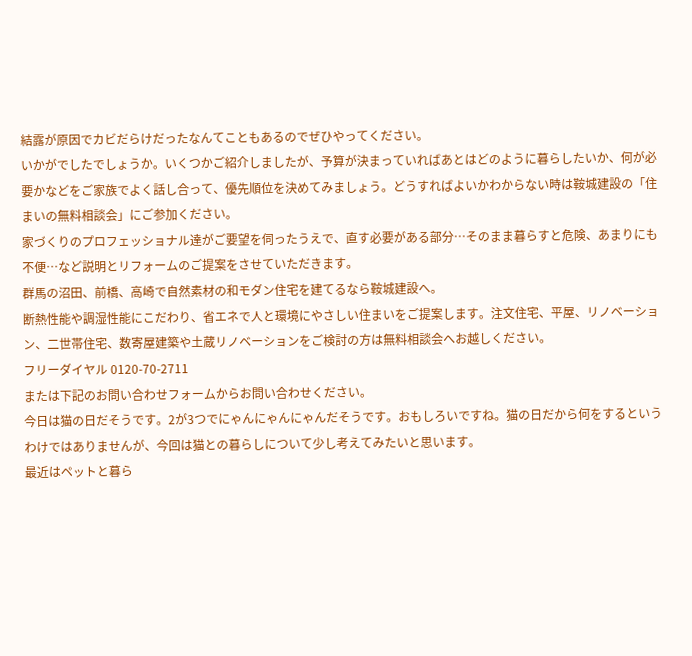結露が原因でカビだらけだったなんてこともあるのでぜひやってください。
いかがでしたでしょうか。いくつかご紹介しましたが、予算が決まっていればあとはどのように暮らしたいか、何が必要かなどをご家族でよく話し合って、優先順位を決めてみましょう。どうすればよいかわからない時は鞍城建設の「住まいの無料相談会」にご参加ください。
家づくりのプロフェッショナル達がご要望を伺ったうえで、直す必要がある部分…そのまま暮らすと危険、あまりにも不便…など説明とリフォームのご提案をさせていただきます。
群馬の沼田、前橋、高崎で自然素材の和モダン住宅を建てるなら鞍城建設へ。
断熱性能や調湿性能にこだわり、省エネで人と環境にやさしい住まいをご提案します。注文住宅、平屋、リノベーション、二世帯住宅、数寄屋建築や土蔵リノベーションをご検討の方は無料相談会へお越しください。
フリーダイヤル 0120-70-2711
または下記のお問い合わせフォームからお問い合わせください。
今日は猫の日だそうです。2が3つでにゃんにゃんにゃんだそうです。おもしろいですね。猫の日だから何をするというわけではありませんが、今回は猫との暮らしについて少し考えてみたいと思います。
最近はペットと暮ら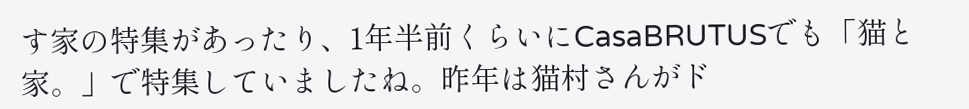す家の特集があったり、1年半前くらいにCasaBRUTUSでも「猫と家。」で特集していましたね。昨年は猫村さんがド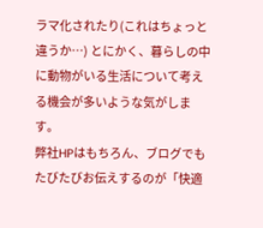ラマ化されたり(これはちょっと違うか…) とにかく、暮らしの中に動物がいる生活について考える機会が多いような気がします。
弊社HPはもちろん、ブログでもたびたびお伝えするのが「快適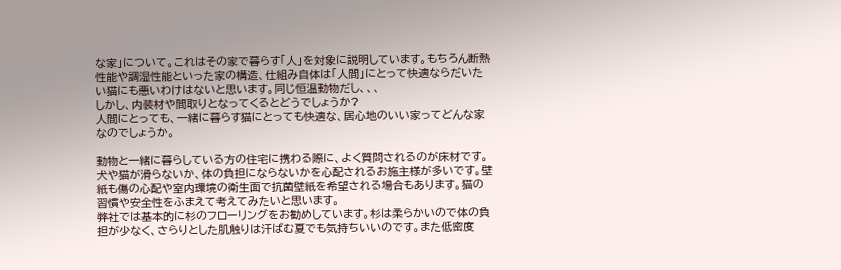な家」について。これはその家で暮らす「人」を対象に説明しています。もちろん断熱性能や調湿性能といった家の構造、仕組み自体は「人間」にとって快適ならだいたい猫にも悪いわけはないと思います。同じ恒温動物だし、、、
しかし、内装材や間取りとなってくるとどうでしょうか?
人間にとっても、一緒に暮らす猫にとっても快適な、居心地のいい家ってどんな家なのでしょうか。

動物と一緒に暮らしている方の住宅に携わる際に、よく質問されるのが床材です。犬や猫が滑らないか、体の負担にならないかを心配されるお施主様が多いです。壁紙も傷の心配や室内環境の衛生面で抗菌壁紙を希望される場合もあります。猫の習慣や安全性をふまえて考えてみたいと思います。
弊社では基本的に杉のフローリングをお勧めしています。杉は柔らかいので体の負担が少なく、さらりとした肌触りは汗ばむ夏でも気持ちいいのです。また低密度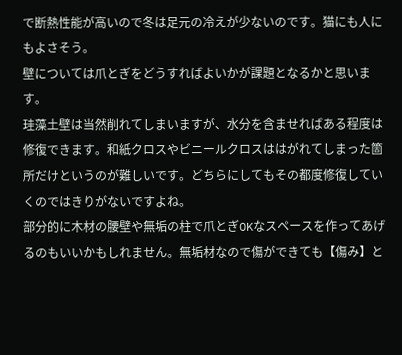で断熱性能が高いので冬は足元の冷えが少ないのです。猫にも人にもよさそう。
壁については爪とぎをどうすればよいかが課題となるかと思います。
珪藻土壁は当然削れてしまいますが、水分を含ませればある程度は修復できます。和紙クロスやビニールクロスははがれてしまった箇所だけというのが難しいです。どちらにしてもその都度修復していくのではきりがないですよね。
部分的に木材の腰壁や無垢の柱で爪とぎOKなスペースを作ってあげるのもいいかもしれません。無垢材なので傷ができても【傷み】と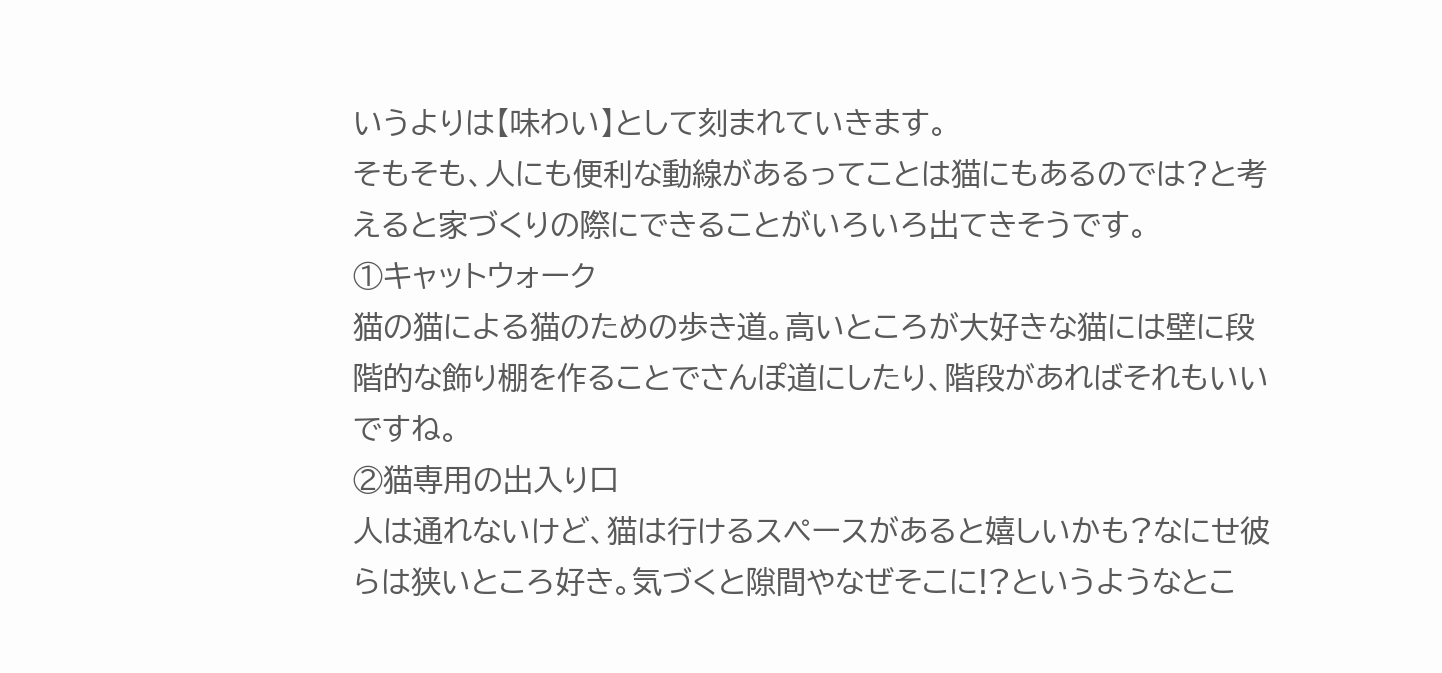いうよりは【味わい】として刻まれていきます。
そもそも、人にも便利な動線があるってことは猫にもあるのでは?と考えると家づくりの際にできることがいろいろ出てきそうです。
①キャットウォーク
猫の猫による猫のための歩き道。高いところが大好きな猫には壁に段階的な飾り棚を作ることでさんぽ道にしたり、階段があればそれもいいですね。
②猫専用の出入り口
人は通れないけど、猫は行けるスペースがあると嬉しいかも?なにせ彼らは狭いところ好き。気づくと隙間やなぜそこに!?というようなとこ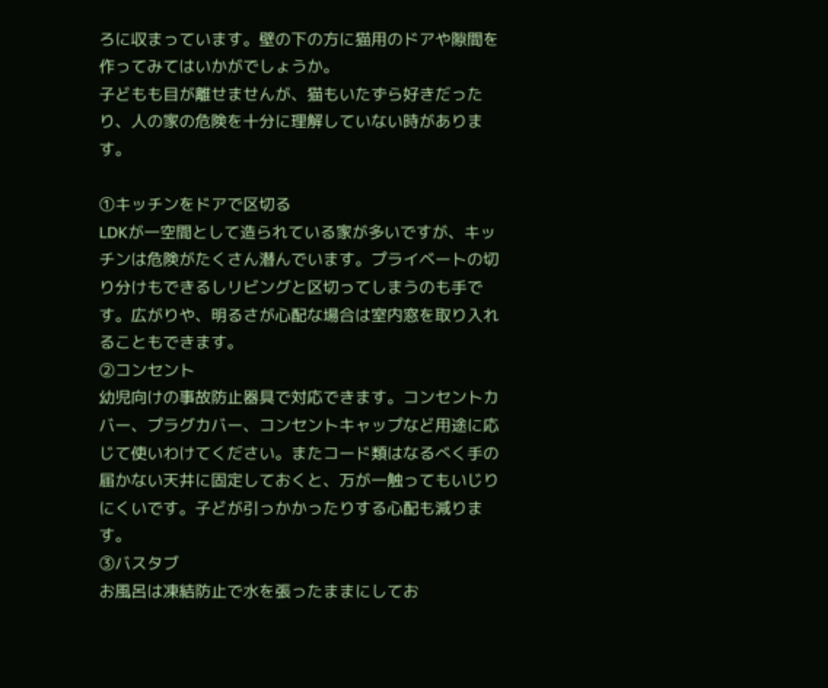ろに収まっています。壁の下の方に猫用のドアや隙間を作ってみてはいかがでしょうか。
子どもも目が離せませんが、猫もいたずら好きだったり、人の家の危険を十分に理解していない時があります。

①キッチンをドアで区切る
LDKが一空間として造られている家が多いですが、キッチンは危険がたくさん潜んでいます。プライベートの切り分けもできるしリビングと区切ってしまうのも手です。広がりや、明るさが心配な場合は室内窓を取り入れることもできます。
②コンセント
幼児向けの事故防止器具で対応できます。コンセントカバー、プラグカバー、コンセントキャップなど用途に応じて使いわけてください。またコード類はなるべく手の届かない天井に固定しておくと、万が一触ってもいじりにくいです。子どが引っかかったりする心配も減ります。
③バスタブ
お風呂は凍結防止で水を張ったままにしてお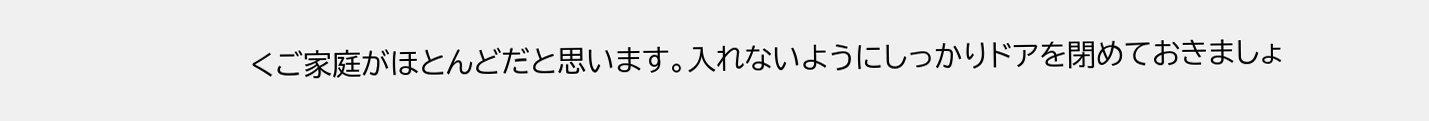くご家庭がほとんどだと思います。入れないようにしっかりドアを閉めておきましょ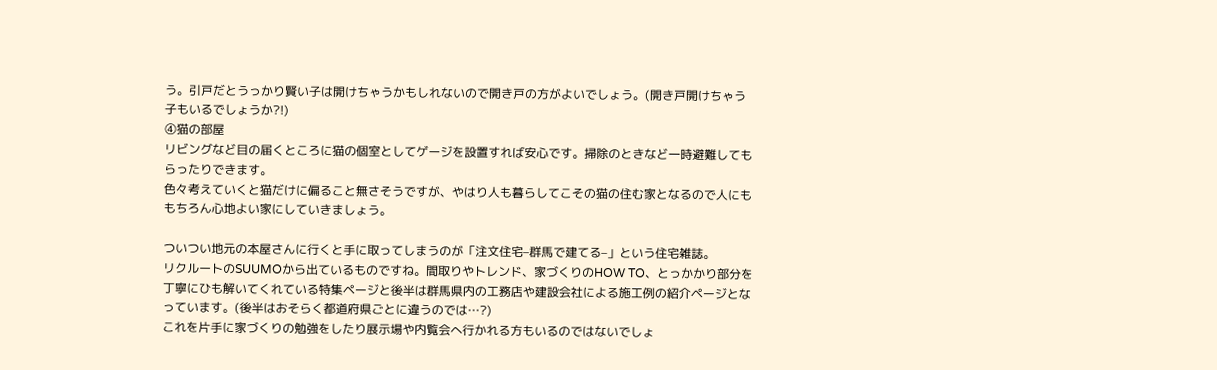う。引戸だとうっかり賢い子は開けちゃうかもしれないので開き戸の方がよいでしょう。(開き戸開けちゃう子もいるでしょうか?!)
④猫の部屋
リビングなど目の届くところに猫の個室としてゲージを設置すれば安心です。掃除のときなど一時避難してもらったりできます。
色々考えていくと猫だけに偏ること無さそうですが、やはり人も暮らしてこその猫の住む家となるので人にももちろん心地よい家にしていきましょう。

ついつい地元の本屋さんに行くと手に取ってしまうのが「注文住宅–群馬で建てる–」という住宅雑誌。
リクルートのSUUMOから出ているものですね。間取りやトレンド、家づくりのHOW TO、とっかかり部分を丁寧にひも解いてくれている特集ページと後半は群馬県内の工務店や建設会社による施工例の紹介ページとなっています。(後半はおそらく都道府県ごとに違うのでは…?)
これを片手に家づくりの勉強をしたり展示場や内覧会へ行かれる方もいるのではないでしょ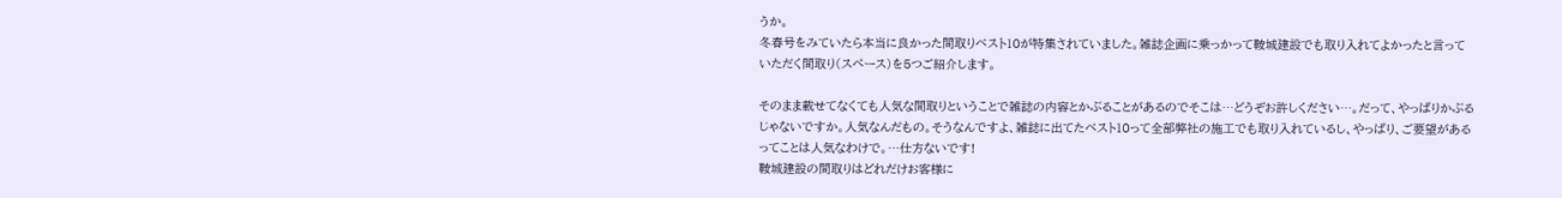うか。
冬春号をみていたら本当に良かった間取りベスト10が特集されていました。雑誌企画に乗っかって鞍城建設でも取り入れてよかったと言っていただく間取り(スペース)を5つご紹介します。

そのまま載せてなくても人気な間取りということで雑誌の内容とかぶることがあるのでそこは…どうぞお許しください…。だって、やっぱりかぶるじゃないですか。人気なんだもの。そうなんですよ、雑誌に出てたベスト10って全部弊社の施工でも取り入れているし、やっぱり、ご要望があるってことは人気なわけで。…仕方ないです!
鞍城建設の間取りはどれだけお客様に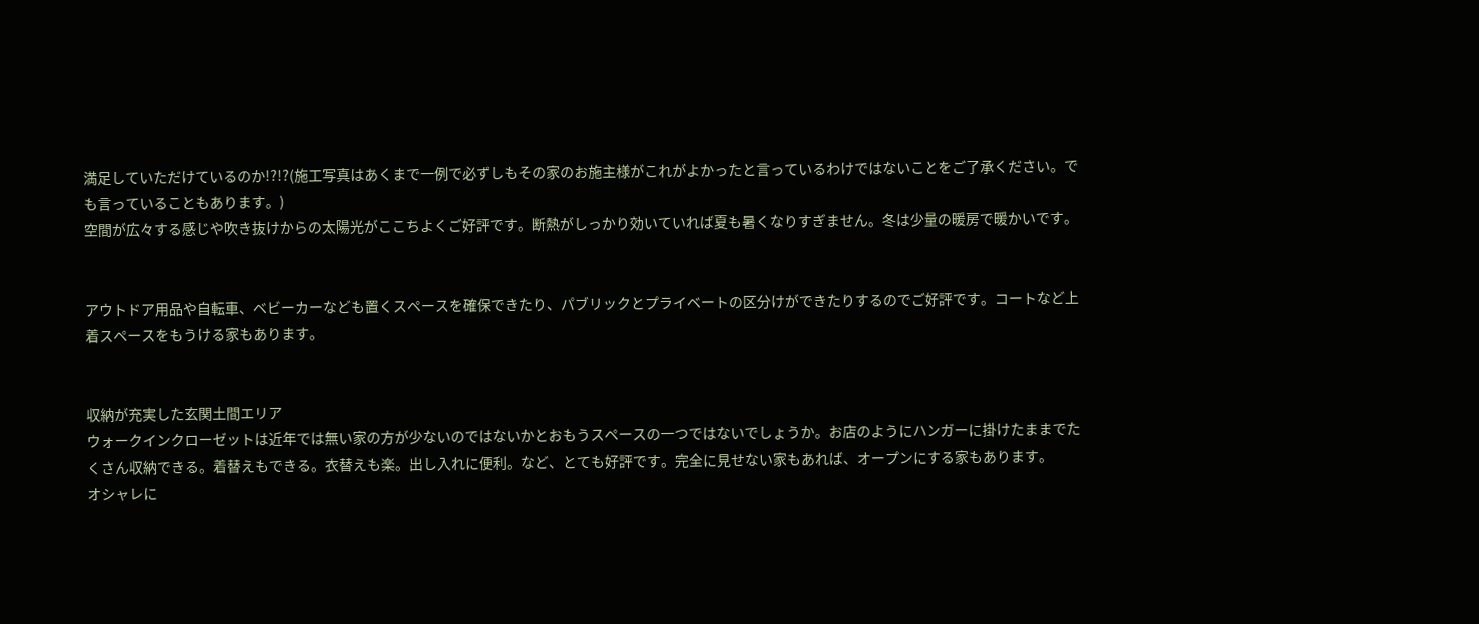満足していただけているのか!?!?(施工写真はあくまで一例で必ずしもその家のお施主様がこれがよかったと言っているわけではないことをご了承ください。でも言っていることもあります。)
空間が広々する感じや吹き抜けからの太陽光がここちよくご好評です。断熱がしっかり効いていれば夏も暑くなりすぎません。冬は少量の暖房で暖かいです。


アウトドア用品や自転車、ベビーカーなども置くスペースを確保できたり、パブリックとプライベートの区分けができたりするのでご好評です。コートなど上着スペースをもうける家もあります。


収納が充実した玄関土間エリア
ウォークインクローゼットは近年では無い家の方が少ないのではないかとおもうスペースの一つではないでしょうか。お店のようにハンガーに掛けたままでたくさん収納できる。着替えもできる。衣替えも楽。出し入れに便利。など、とても好評です。完全に見せない家もあれば、オープンにする家もあります。
オシャレに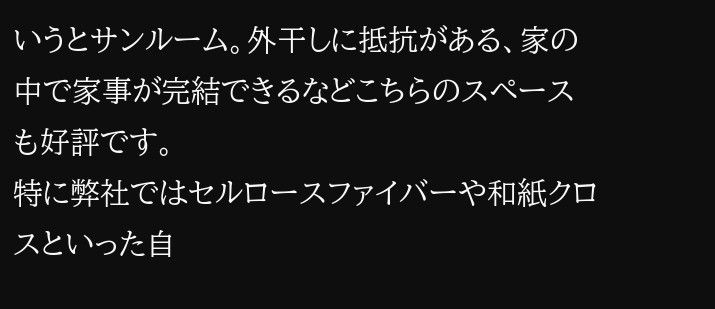いうとサンルーム。外干しに抵抗がある、家の中で家事が完結できるなどこちらのスペースも好評です。
特に弊社ではセルロースファイバーや和紙クロスといった自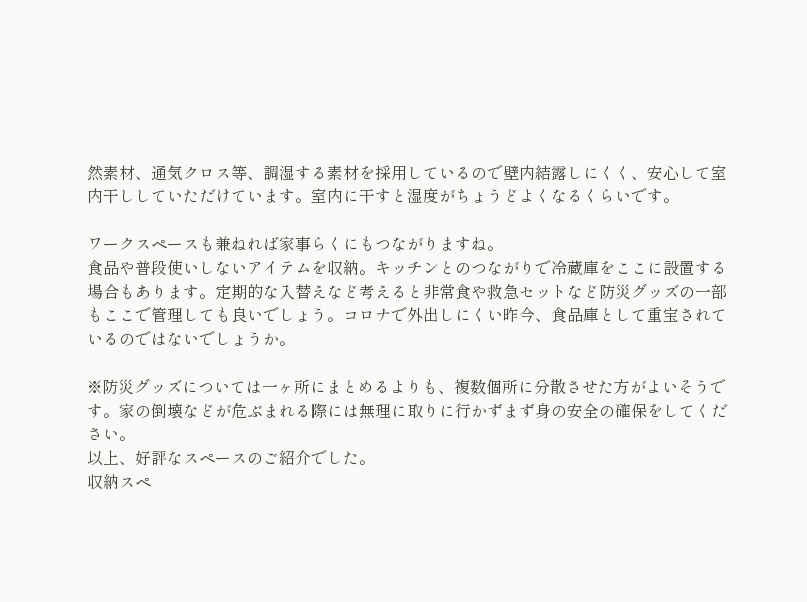然素材、通気クロス等、調湿する素材を採用しているので壁内結露しにくく、安心して室内干ししていただけています。室内に干すと湿度がちょうどよくなるくらいです。

ワークスペースも兼ねれば家事らくにもつながりますね。
食品や普段使いしないアイテムを収納。キッチンとのつながりで冷蔵庫をここに設置する場合もあります。定期的な入替えなど考えると非常食や救急セットなど防災グッズの一部もここで管理しても良いでしょう。コロナで外出しにくい昨今、食品庫として重宝されているのではないでしょうか。

※防災グッズについては一ヶ所にまとめるよりも、複数個所に分散させた方がよいそうです。家の倒壊などが危ぶまれる際には無理に取りに行かずまず身の安全の確保をしてください。
以上、好評なスペースのご紹介でした。
収納スペ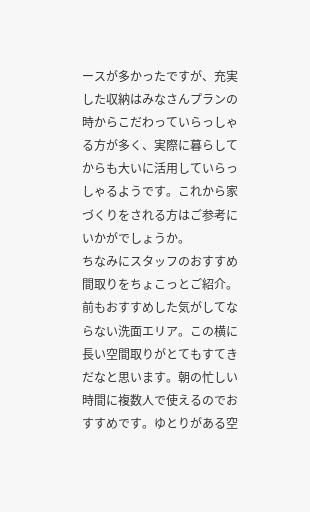ースが多かったですが、充実した収納はみなさんプランの時からこだわっていらっしゃる方が多く、実際に暮らしてからも大いに活用していらっしゃるようです。これから家づくりをされる方はご参考にいかがでしょうか。
ちなみにスタッフのおすすめ間取りをちょこっとご紹介。
前もおすすめした気がしてならない洗面エリア。この横に長い空間取りがとてもすてきだなと思います。朝の忙しい時間に複数人で使えるのでおすすめです。ゆとりがある空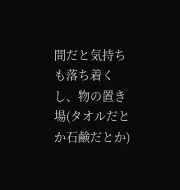間だと気持ちも落ち着くし、物の置き場(タオルだとか石鹸だとか)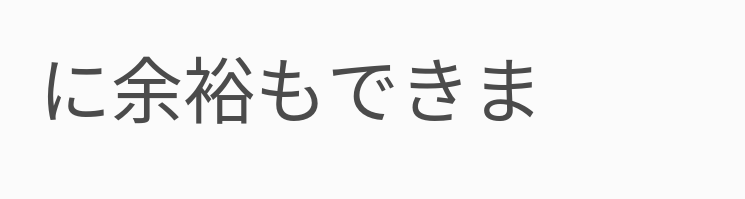に余裕もできま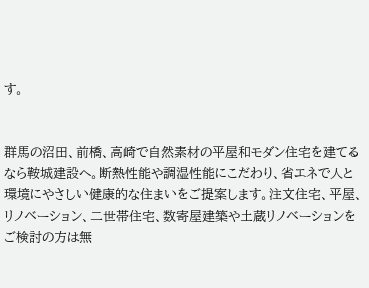す。


群馬の沼田、前橋、高崎で自然素材の平屋和モダン住宅を建てるなら鞍城建設へ。断熱性能や調湿性能にこだわり、省エネで人と環境にやさしい健康的な住まいをご提案します。注文住宅、平屋、リノベーション、二世帯住宅、数寄屋建築や土蔵リノベーションをご検討の方は無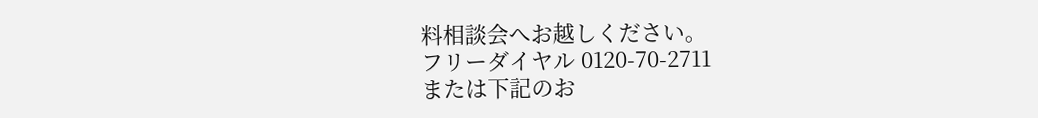料相談会へお越しください。
フリーダイヤル 0120-70-2711
または下記のお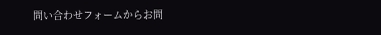問い合わせフォームからお問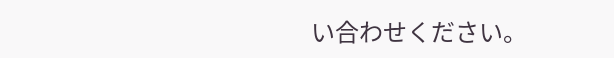い合わせください。